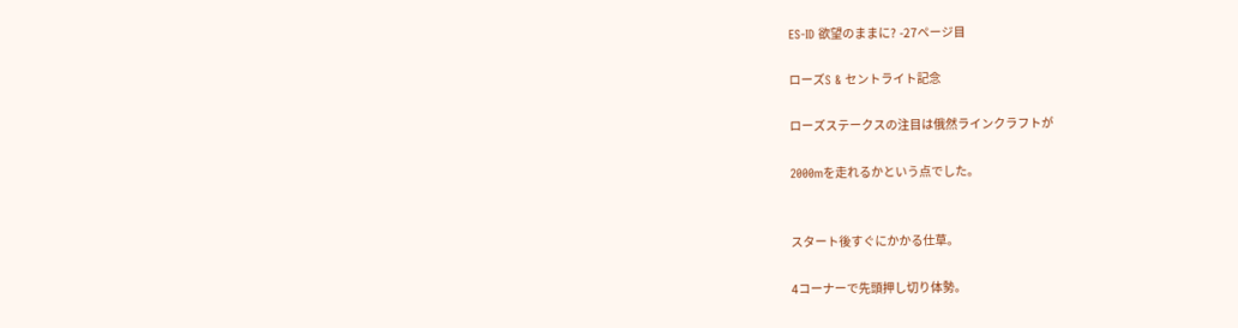ES-ID 欲望のままに? -27ページ目

ローズS & セントライト記念

ローズステークスの注目は俄然ラインクラフトが

2000mを走れるかという点でした。


スタート後すぐにかかる仕草。

4コーナーで先頭押し切り体勢。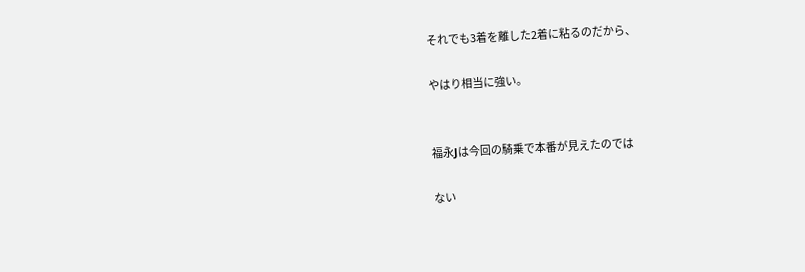それでも3着を離した2着に粘るのだから、

やはり相当に強い。


福永Jは今回の騎乗で本番が見えたのでは

ない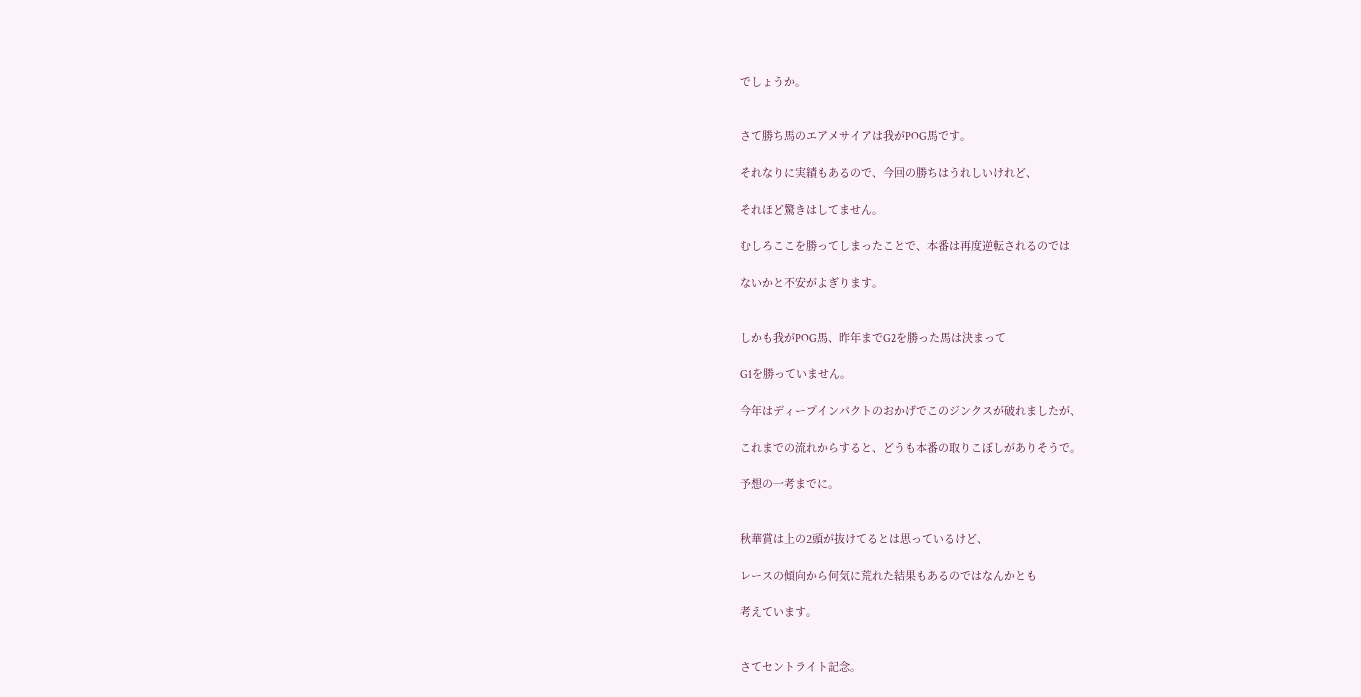でしょうか。


さて勝ち馬のエアメサイアは我がPOG馬です。

それなりに実績もあるので、今回の勝ちはうれしいけれど、

それほど驚きはしてません。

むしろここを勝ってしまったことで、本番は再度逆転されるのでは

ないかと不安がよぎります。


しかも我がPOG馬、昨年までG2を勝った馬は決まって

G1を勝っていません。

今年はディープインパクトのおかげでこのジンクスが破れましたが、

これまでの流れからすると、どうも本番の取りこぼしがありそうで。

予想の一考までに。


秋華賞は上の2頭が抜けてるとは思っているけど、

レースの傾向から何気に荒れた結果もあるのではなんかとも

考えています。


さてセントライト記念。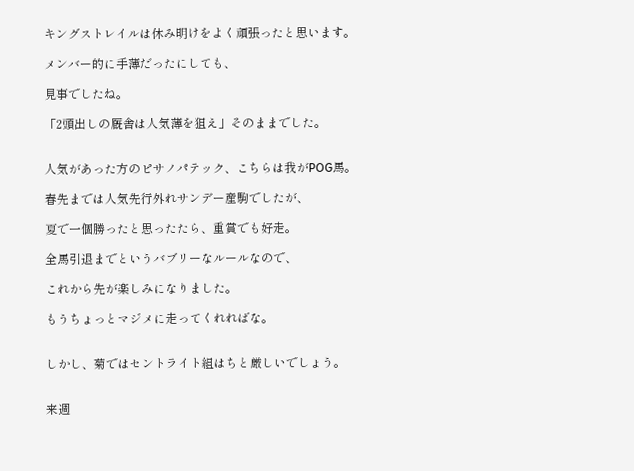キングストレイルは休み明けをよく頑張ったと思います。

メンバー的に手薄だったにしても、

見事でしたね。

「2頭出しの厩舎は人気薄を狙え」そのままでした。


人気があった方のピサノパテック、こちらは我がPOG馬。

春先までは人気先行外れサンデー産駒でしたが、

夏で一個勝ったと思ったたら、重賞でも好走。

全馬引退までというバブリーなルールなので、

これから先が楽しみになりました。

もうちょっとマジメに走ってくれればな。


しかし、菊ではセントライト組はちと厳しいでしょう。


来週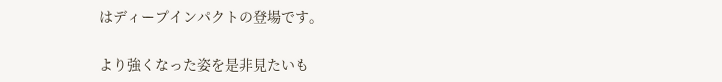はディープインパクトの登場です。

より強くなった姿を是非見たいも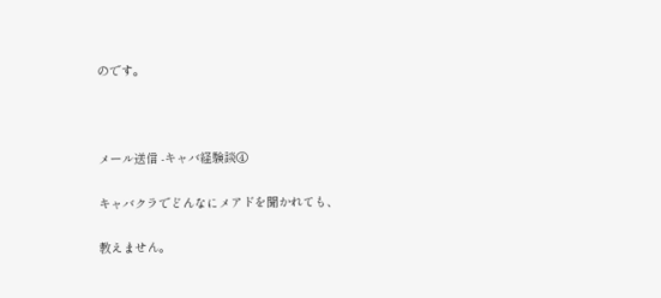のです。



メール送信 -キャバ経験談④

キャバクラでどんなにメアドを聞かれても、

教えません。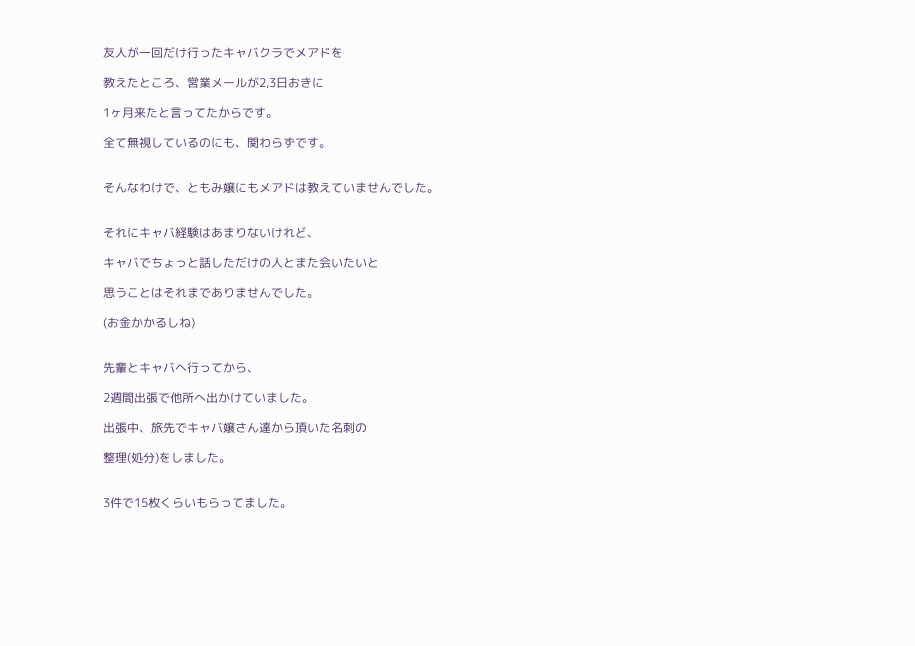友人が一回だけ行ったキャバクラでメアドを

教えたところ、営業メールが2,3日おきに

1ヶ月来たと言ってたからです。

全て無視しているのにも、関わらずです。


そんなわけで、ともみ嬢にもメアドは教えていませんでした。


それにキャバ経験はあまりないけれど、

キャバでちょっと話しただけの人とまた会いたいと

思うことはそれまでありませんでした。

(お金かかるしね)


先輩とキャバへ行ってから、

2週間出張で他所へ出かけていました。

出張中、旅先でキャバ嬢さん達から頂いた名刺の

整理(処分)をしました。


3件で15枚くらいもらってました。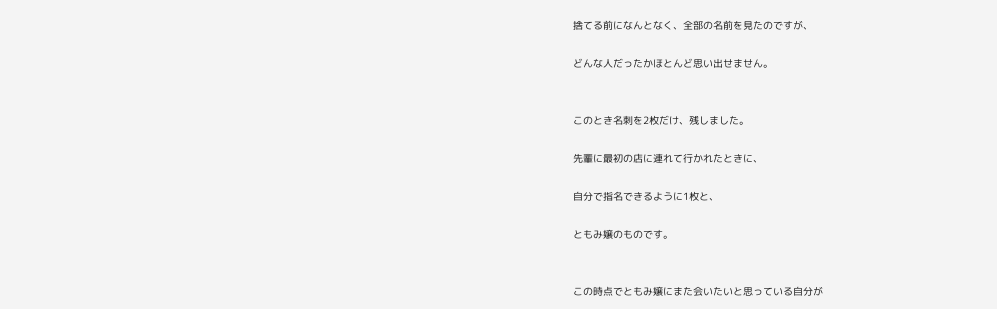捨てる前になんとなく、全部の名前を見たのですが、

どんな人だったかほとんど思い出せません。


このとき名刺を2枚だけ、残しました。

先輩に最初の店に連れて行かれたときに、

自分で指名できるように1枚と、

ともみ嬢のものです。


この時点でともみ嬢にまた会いたいと思っている自分が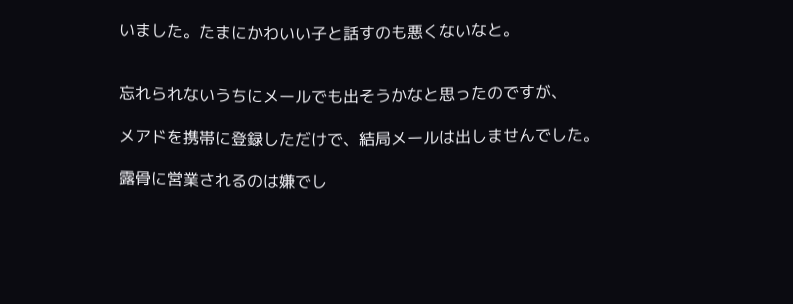いました。たまにかわいい子と話すのも悪くないなと。


忘れられないうちにメールでも出そうかなと思ったのですが、

メアドを携帯に登録しただけで、結局メールは出しませんでした。

露骨に営業されるのは嫌でし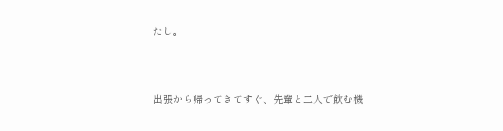たし。



出張から帰ってきてすぐ、先輩と二人で飲む機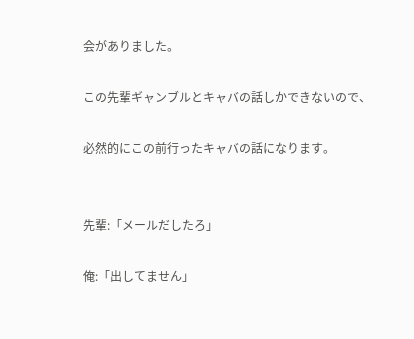会がありました。

この先輩ギャンブルとキャバの話しかできないので、

必然的にこの前行ったキャバの話になります。


先輩:「メールだしたろ」

俺:「出してません」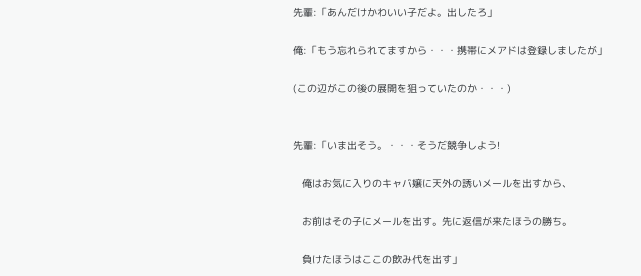先輩:「あんだけかわいい子だよ。出したろ」

俺:「もう忘れられてますから・・・携帯にメアドは登録しましたが」

(この辺がこの後の展開を狙っていたのか・・・)


先輩:「いま出そう。・・・そうだ競争しよう!

   俺はお気に入りのキャバ嬢に天外の誘いメールを出すから、

   お前はその子にメールを出す。先に返信が来たほうの勝ち。

   負けたほうはここの飲み代を出す」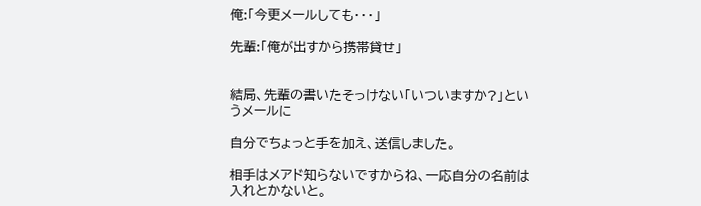俺:「今更メールしても・・・」

先輩:「俺が出すから携帯貸せ」


結局、先輩の書いたそっけない「いついますか?」というメールに

自分でちょっと手を加え、送信しました。

相手はメアド知らないですからね、一応自分の名前は入れとかないと。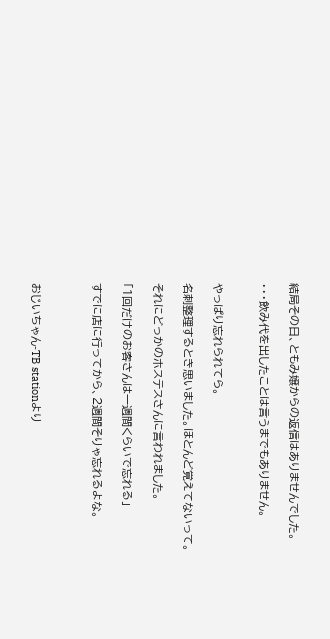結局その日、ともみ嬢からの返信はありませんでした。

・・・飲み代を出したことは言うまでもありません。


やっぱり忘れられてら。

名刺整理するとき思いました。ほとんど覚えてないって。

それにどっかのホステスさんに言われました。

「1回だけのお客さんは一週間くらいで忘れる」

すでに店に行ってから、2週間そりゃ忘れるよな。



おじいちゃん-TB stationより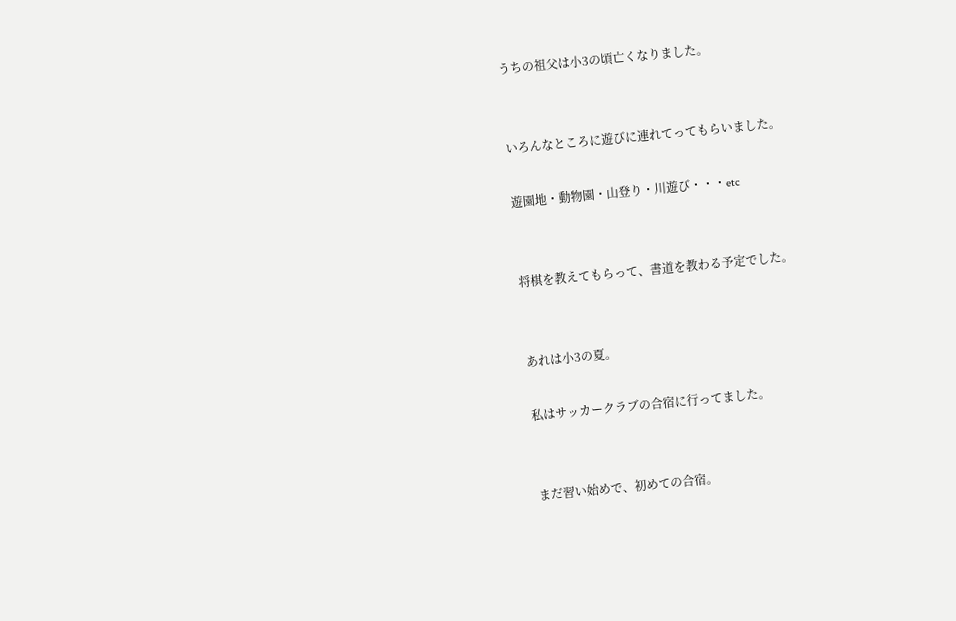うちの祖父は小3の頃亡くなりました。


いろんなところに遊びに連れてってもらいました。

遊園地・動物園・山登り・川遊び・・・etc


将棋を教えてもらって、書道を教わる予定でした。


あれは小3の夏。

私はサッカークラブの合宿に行ってました。


まだ習い始めで、初めての合宿。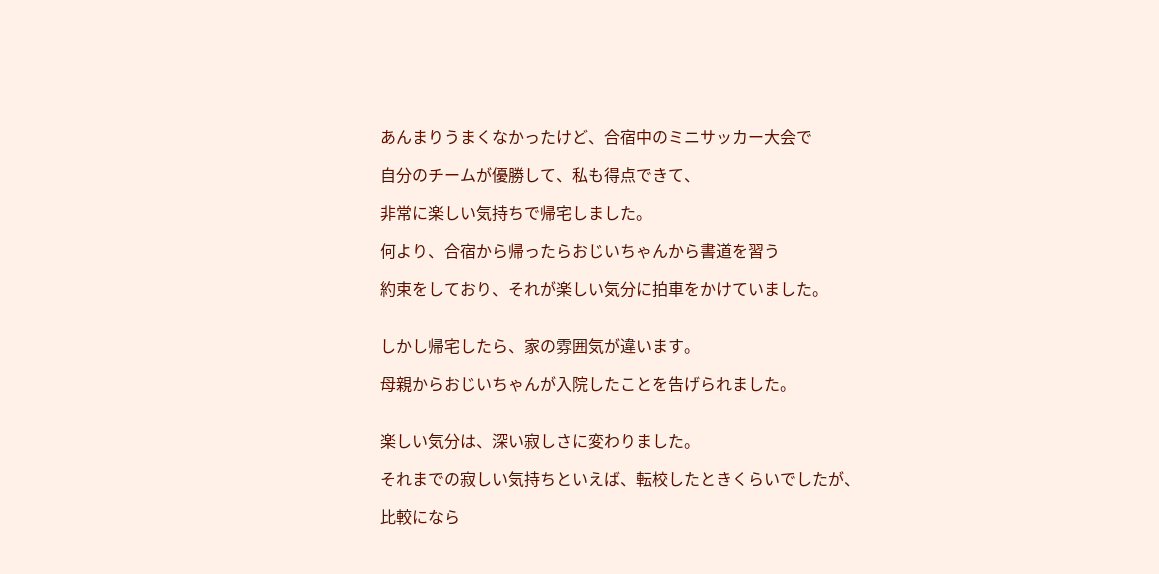あんまりうまくなかったけど、合宿中のミニサッカー大会で

自分のチームが優勝して、私も得点できて、

非常に楽しい気持ちで帰宅しました。

何より、合宿から帰ったらおじいちゃんから書道を習う

約束をしており、それが楽しい気分に拍車をかけていました。


しかし帰宅したら、家の雰囲気が違います。

母親からおじいちゃんが入院したことを告げられました。


楽しい気分は、深い寂しさに変わりました。

それまでの寂しい気持ちといえば、転校したときくらいでしたが、

比較になら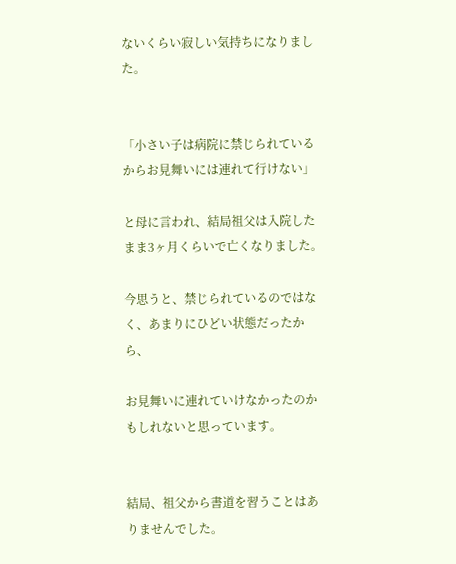ないくらい寂しい気持ちになりました。


「小さい子は病院に禁じられているからお見舞いには連れて行けない」

と母に言われ、結局祖父は入院したまま3ヶ月くらいで亡くなりました。

今思うと、禁じられているのではなく、あまりにひどい状態だったから、

お見舞いに連れていけなかったのかもしれないと思っています。


結局、祖父から書道を習うことはありませんでした。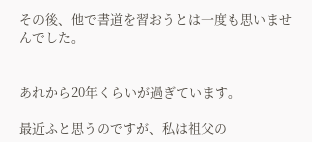その後、他で書道を習おうとは一度も思いませんでした。


あれから20年くらいが過ぎています。

最近ふと思うのですが、私は祖父の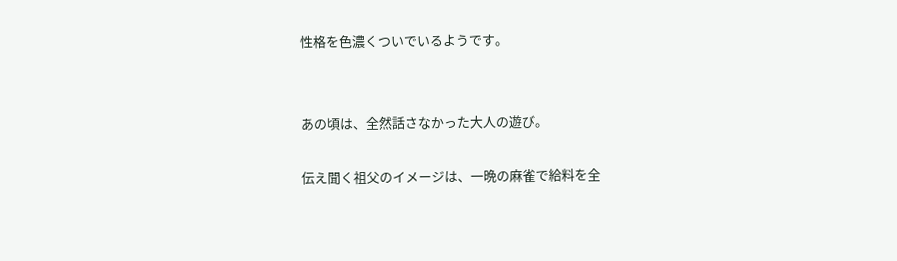性格を色濃くついでいるようです。


あの頃は、全然話さなかった大人の遊び。

伝え聞く祖父のイメージは、一晩の麻雀で給料を全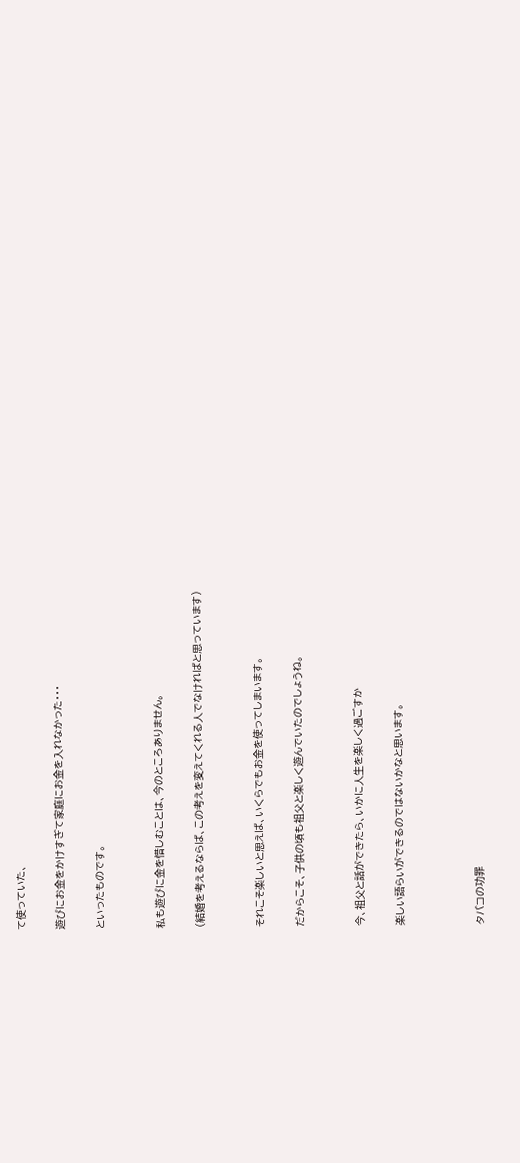て使っていた、

遊びにお金をかけすぎて家庭にお金を入れなかった・・・

といったものです。


私も遊びに金を惜しむことは、今のところありません。

(結婚を考えるならば、この考えを変えてくれる人でなければと思っています)


それこそ楽しいと思えば、いくらでもお金を使ってしまいます。

だからこそ、子供の頃も祖父と楽しく遊んでいたのでしょうね。


今、祖父と話ができたら、いかに人生を楽しく過ごすか

楽しい語らいができるのではないかなと思います。



タバコの功罪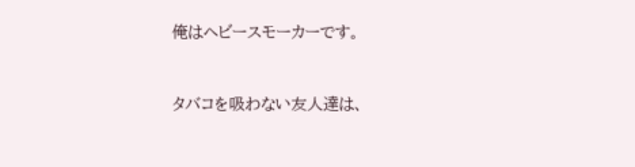俺はヘビースモーカーです。


タバコを吸わない友人達は、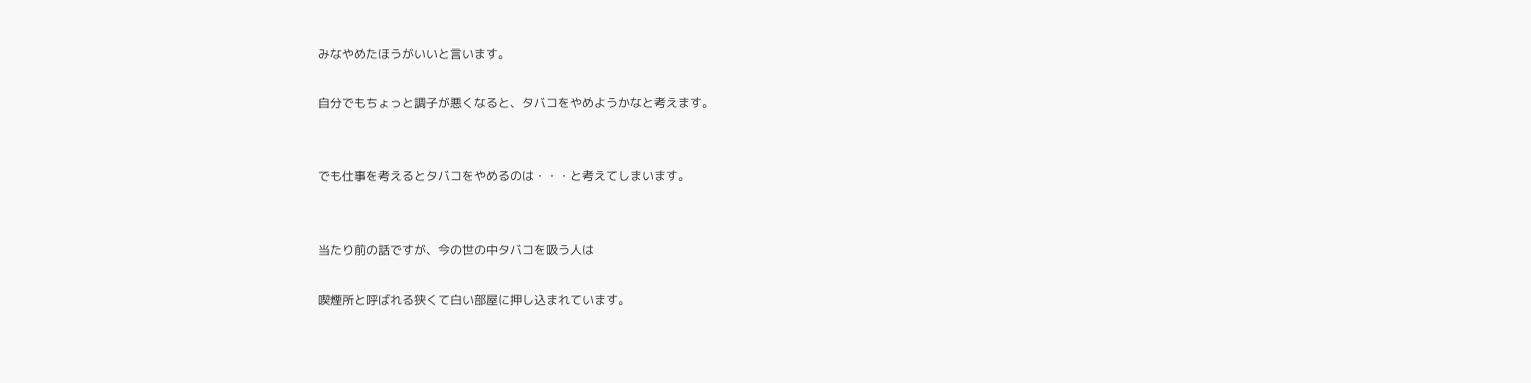みなやめたほうがいいと言います。

自分でもちょっと調子が悪くなると、タバコをやめようかなと考えます。


でも仕事を考えるとタバコをやめるのは・・・と考えてしまいます。


当たり前の話ですが、今の世の中タバコを吸う人は

喫煙所と呼ばれる狭くて白い部屋に押し込まれています。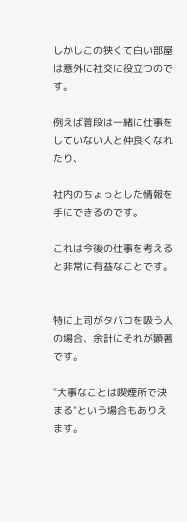しかしこの狭くて白い部屋は意外に社交に役立つのです。

例えば普段は一緒に仕事をしていない人と仲良くなれたり、

社内のちょっとした情報を手にできるのです。

これは今後の仕事を考えると非常に有益なことです。


特に上司がタバコを吸う人の場合、余計にそれが顕著です。

"大事なことは喫煙所で決まる"という場合もありえます。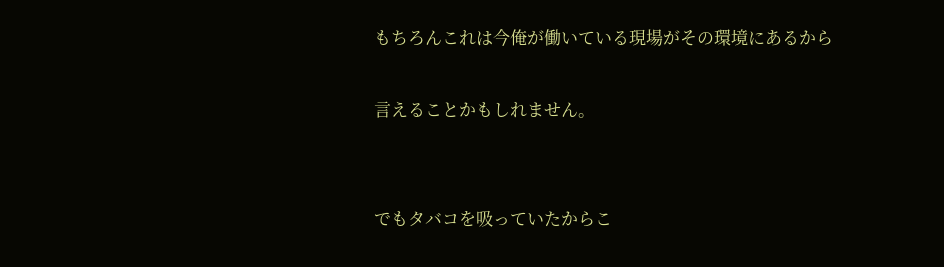もちろんこれは今俺が働いている現場がその環境にあるから

言えることかもしれません。


でもタバコを吸っていたからこ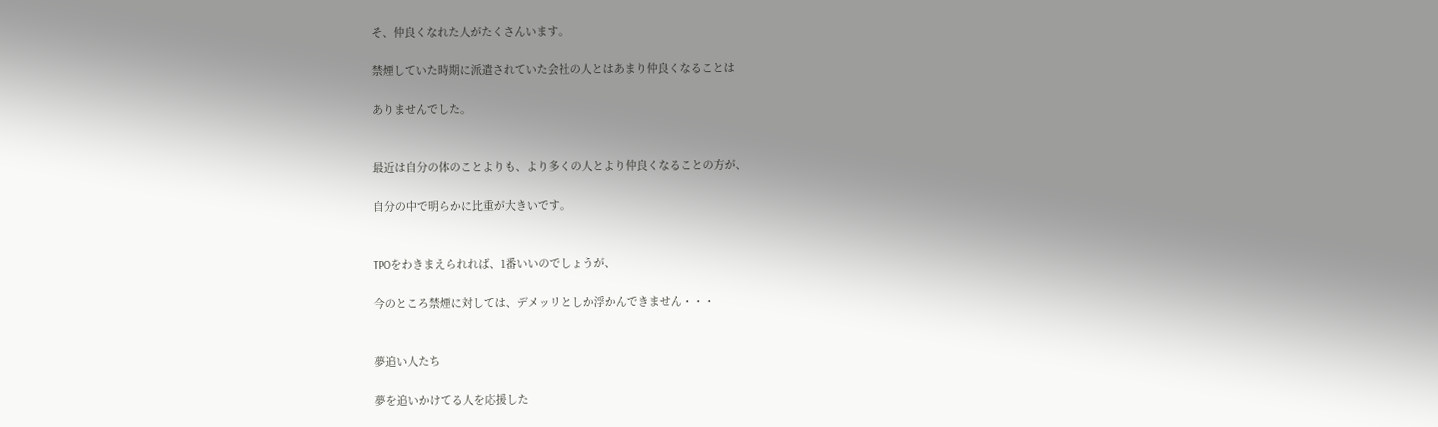そ、仲良くなれた人がたくさんいます。

禁煙していた時期に派遣されていた会社の人とはあまり仲良くなることは

ありませんでした。


最近は自分の体のことよりも、より多くの人とより仲良くなることの方が、

自分の中で明らかに比重が大きいです。


TPOをわきまえられれば、1番いいのでしょうが、

今のところ禁煙に対しては、デメッリとしか浮かんできません・・・


夢追い人たち

夢を追いかけてる人を応援した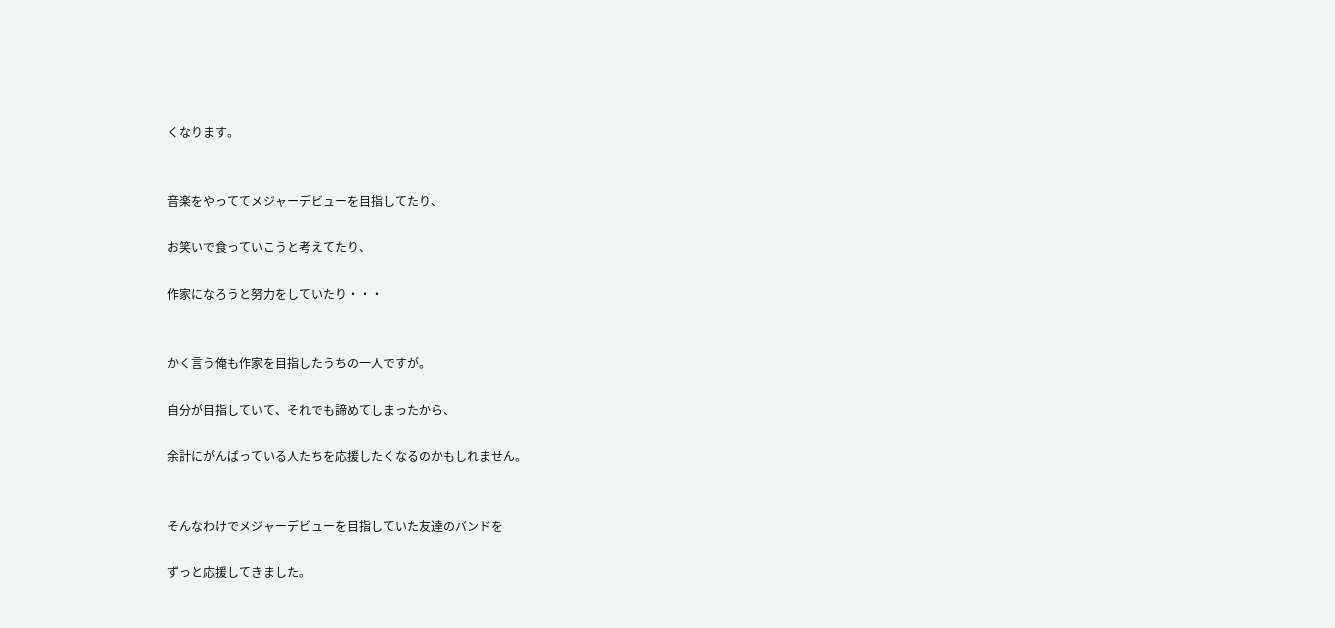くなります。


音楽をやっててメジャーデビューを目指してたり、

お笑いで食っていこうと考えてたり、

作家になろうと努力をしていたり・・・


かく言う俺も作家を目指したうちの一人ですが。

自分が目指していて、それでも諦めてしまったから、

余計にがんばっている人たちを応援したくなるのかもしれません。


そんなわけでメジャーデビューを目指していた友達のバンドを

ずっと応援してきました。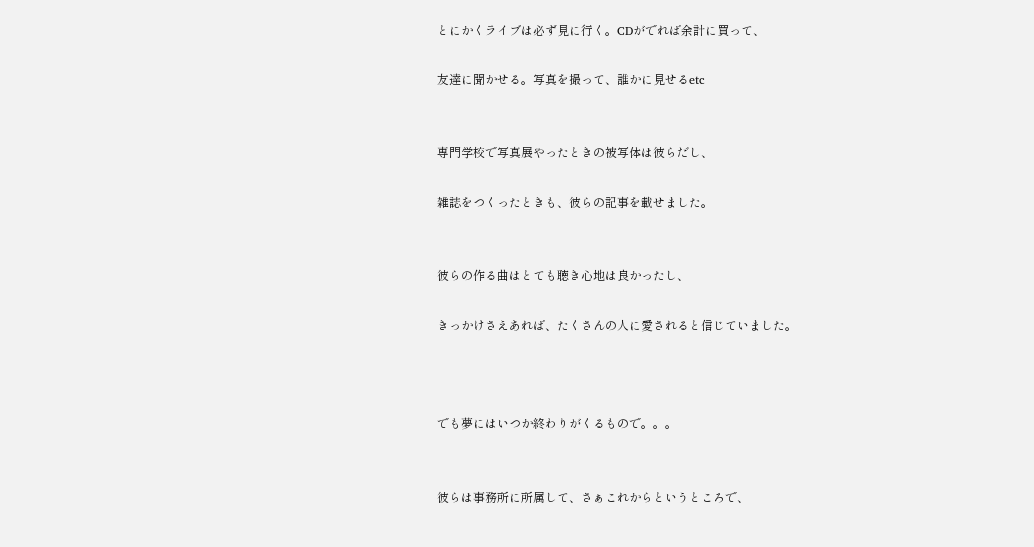とにかくライブは必ず見に行く。CDがでれば余計に買って、

友達に聞かせる。写真を撮って、誰かに見せるetc


専門学校で写真展やったときの被写体は彼らだし、

雑誌をつくったときも、彼らの記事を載せました。


彼らの作る曲はとても聴き心地は良かったし、

きっかけさえあれば、たくさんの人に愛されると信じていました。



でも夢にはいつか終わりがくるもので。。。


彼らは事務所に所属して、さぁこれからというところで、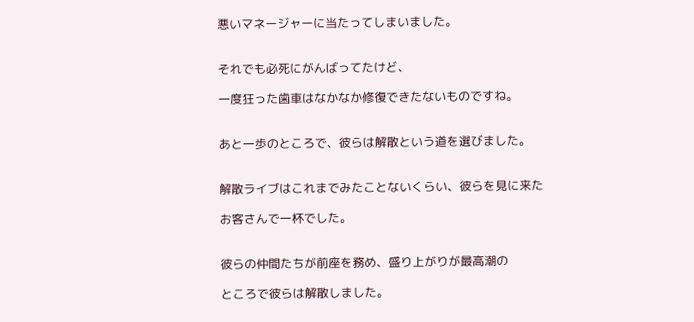悪いマネージャーに当たってしまいました。


それでも必死にがんばってたけど、

一度狂った歯車はなかなか修復できたないものですね。


あと一歩のところで、彼らは解散という道を選びました。


解散ライブはこれまでみたことないくらい、彼らを見に来た

お客さんで一杯でした。


彼らの仲間たちが前座を務め、盛り上がりが最高潮の

ところで彼らは解散しました。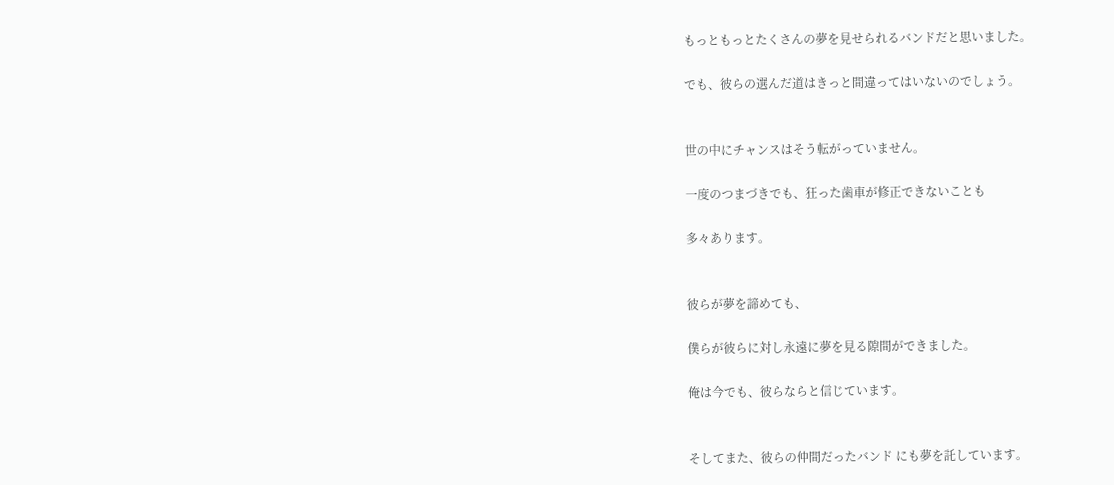もっともっとたくさんの夢を見せられるバンドだと思いました。

でも、彼らの選んだ道はきっと間違ってはいないのでしょう。


世の中にチャンスはそう転がっていません。

一度のつまづきでも、狂った歯車が修正できないことも

多々あります。


彼らが夢を諦めても、

僕らが彼らに対し永遠に夢を見る隙間ができました。

俺は今でも、彼らならと信じています。


そしてまた、彼らの仲間だったバンド にも夢を託しています。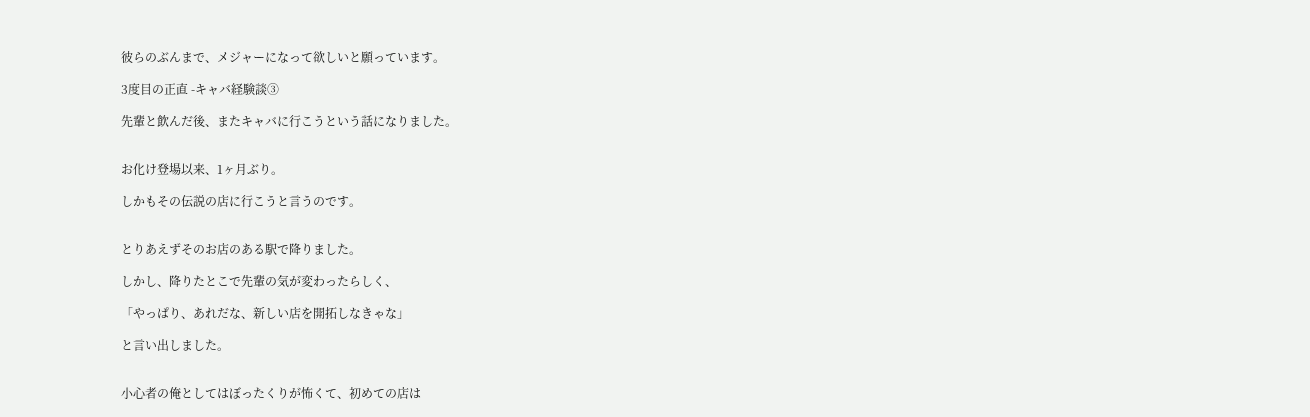彼らのぶんまで、メジャーになって欲しいと願っています。

3度目の正直 -キャバ経験談③

先輩と飲んだ後、またキャバに行こうという話になりました。


お化け登場以来、1ヶ月ぶり。

しかもその伝説の店に行こうと言うのです。


とりあえずそのお店のある駅で降りました。

しかし、降りたとこで先輩の気が変わったらしく、

「やっぱり、あれだな、新しい店を開拓しなきゃな」

と言い出しました。


小心者の俺としてはぼったくりが怖くて、初めての店は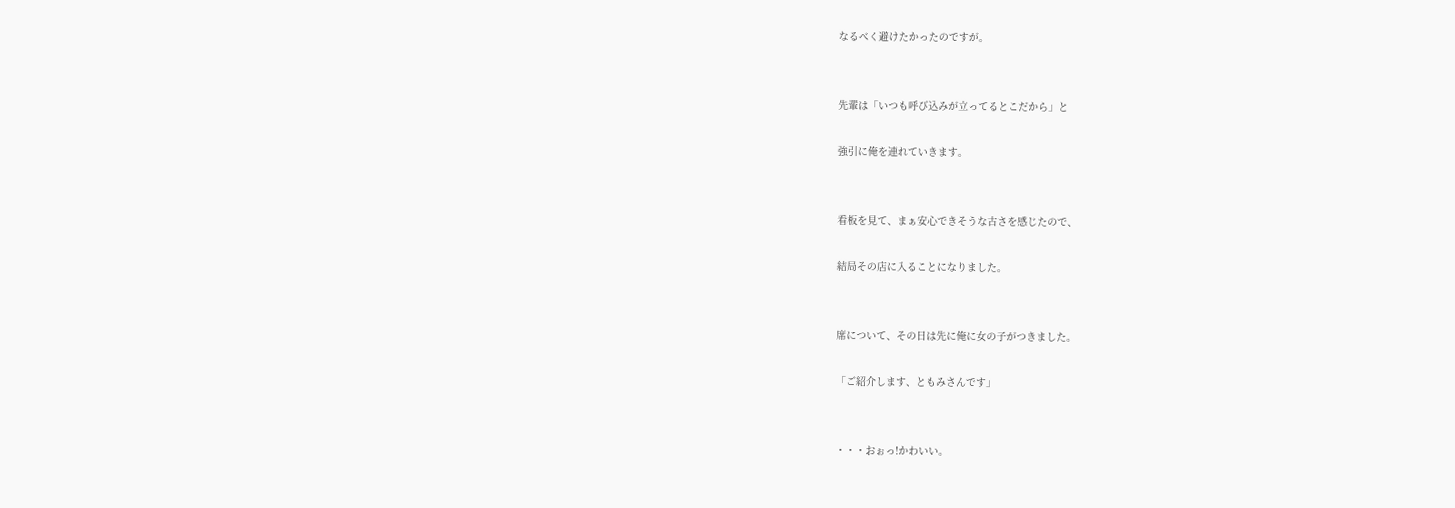なるべく避けたかったのですが。


先輩は「いつも呼び込みが立ってるとこだから」と

強引に俺を連れていきます。


看板を見て、まぁ安心できそうな古さを感じたので、

結局その店に入ることになりました。


席について、その日は先に俺に女の子がつきました。

「ご紹介します、ともみさんです」


・・・おぉっ!かわいい。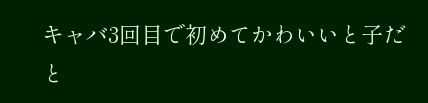キャバ3回目で初めてかわいいと子だと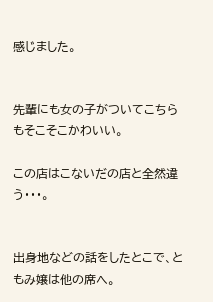感じました。


先輩にも女の子がついてこちらもそこそこかわいい。

この店はこないだの店と全然違う・・・。


出身地などの話をしたとこで、ともみ嬢は他の席へ。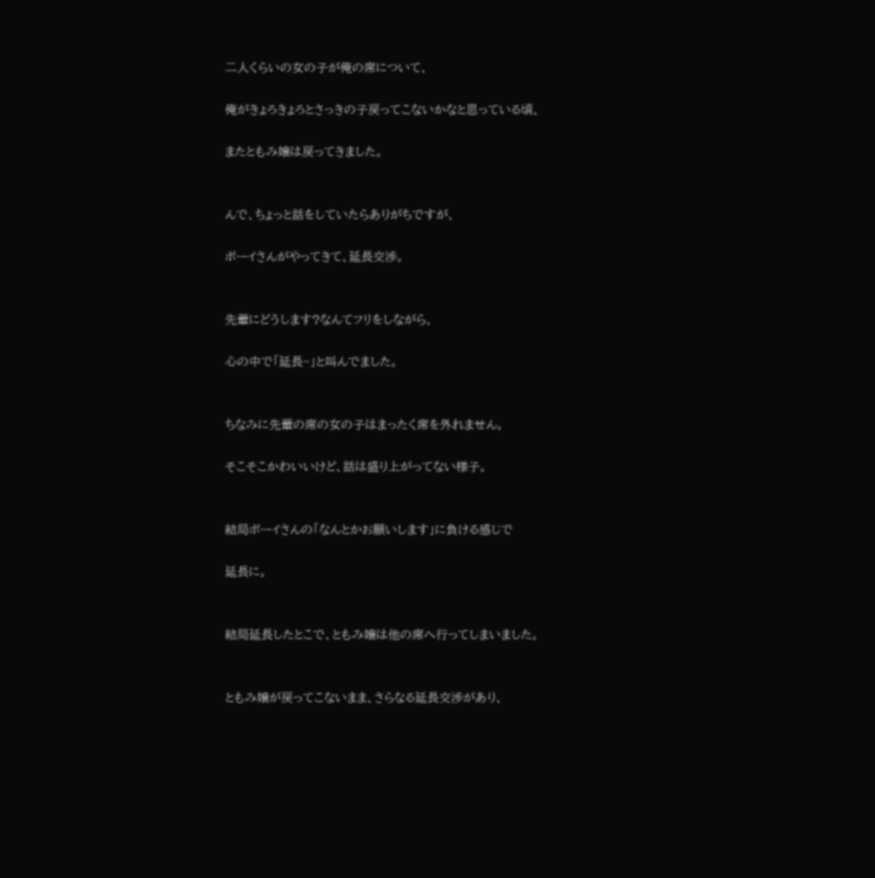二人くらいの女の子が俺の席について、

俺がきょろきょろとさっきの子戻ってこないかなと思っている頃、

またともみ嬢は戻ってきました。


んで、ちょっと話をしていたらありがちですが、

ボーイさんがやってきて、延長交渉。


先輩にどうします?なんてフリをしながら、

心の中で「延長~」と叫んでました。


ちなみに先輩の席の女の子はまったく席を外れません。

そこそこかわいいけど、話は盛り上がってない様子。


結局ボーイさんの「なんとかお願いします」に負ける感じで

延長に。


結局延長したとこで、ともみ嬢は他の席へ行ってしまいました。


ともみ嬢が戻ってこないまま、さらなる延長交渉があり、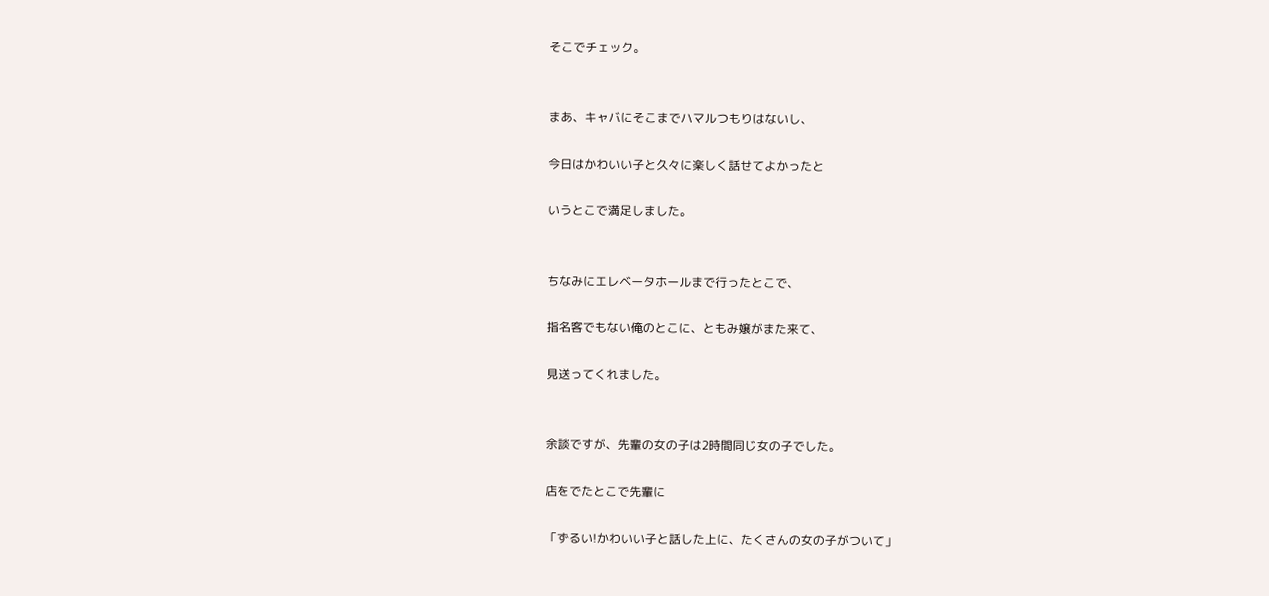そこでチェック。


まあ、キャバにそこまでハマルつもりはないし、

今日はかわいい子と久々に楽しく話せてよかったと

いうとこで満足しました。


ちなみにエレベータホールまで行ったとこで、

指名客でもない俺のとこに、ともみ嬢がまた来て、

見送ってくれました。


余談ですが、先輩の女の子は2時間同じ女の子でした。

店をでたとこで先輩に

「ずるい!かわいい子と話した上に、たくさんの女の子がついて」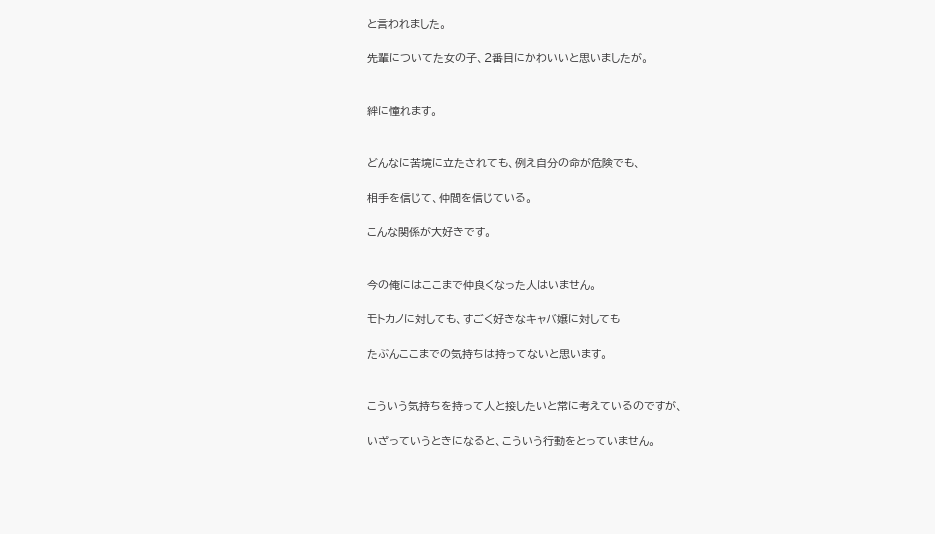と言われました。

先輩についてた女の子、2番目にかわいいと思いましたが。


絆に憧れます。


どんなに苦境に立たされても、例え自分の命が危険でも、

相手を信じて、仲間を信じている。

こんな関係が大好きです。


今の俺にはここまで仲良くなった人はいません。

モトカノに対しても、すごく好きなキャバ嬢に対しても

たぶんここまでの気持ちは持ってないと思います。


こういう気持ちを持って人と接したいと常に考えているのですが、

いざっていうときになると、こういう行動をとっていません。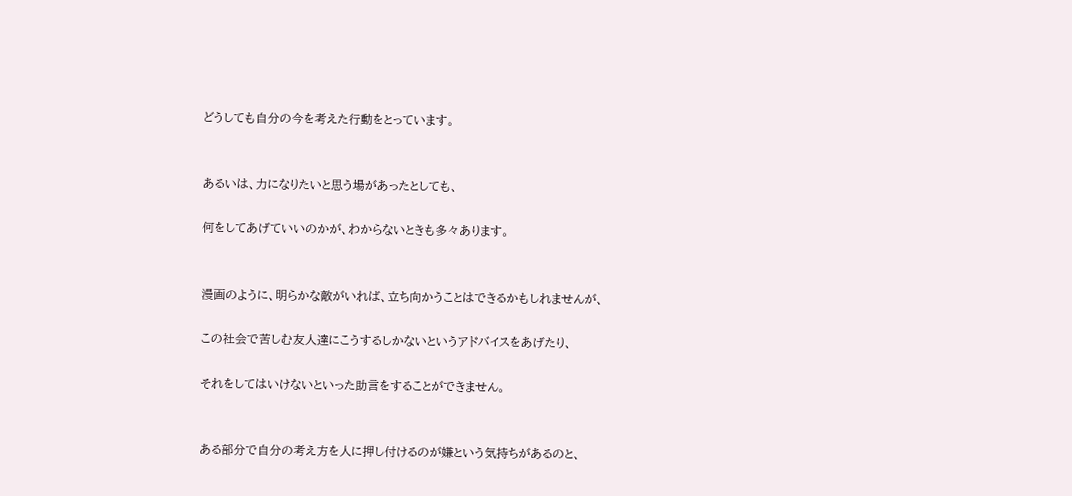どうしても自分の今を考えた行動をとっています。


あるいは、力になりたいと思う場があったとしても、

何をしてあげていいのかが、わからないときも多々あります。


漫画のように、明らかな敵がいれば、立ち向かうことはできるかもしれませんが、

この社会で苦しむ友人達にこうするしかないというアドバイスをあげたり、

それをしてはいけないといった助言をすることができません。


ある部分で自分の考え方を人に押し付けるのが嫌という気持ちがあるのと、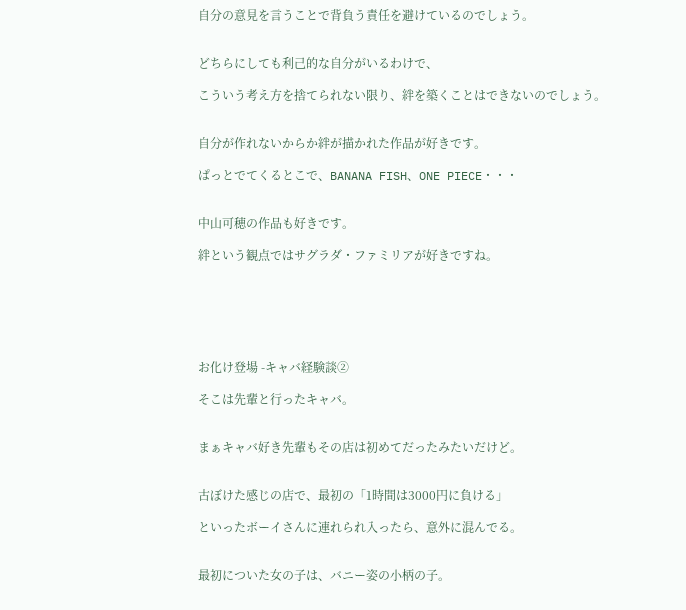自分の意見を言うことで背負う責任を避けているのでしょう。


どちらにしても利己的な自分がいるわけで、

こういう考え方を捨てられない限り、絆を築くことはできないのでしょう。


自分が作れないからか絆が描かれた作品が好きです。

ぱっとでてくるとこで、BANANA FISH、ONE PIECE・・・


中山可穂の作品も好きです。

絆という観点ではサグラダ・ファミリアが好きですね。






お化け登場 -キャバ経験談②

そこは先輩と行ったキャバ。


まぁキャバ好き先輩もその店は初めてだったみたいだけど。


古ぼけた感じの店で、最初の「1時間は3000円に負ける」

といったボーイさんに連れられ入ったら、意外に混んでる。


最初についた女の子は、バニー姿の小柄の子。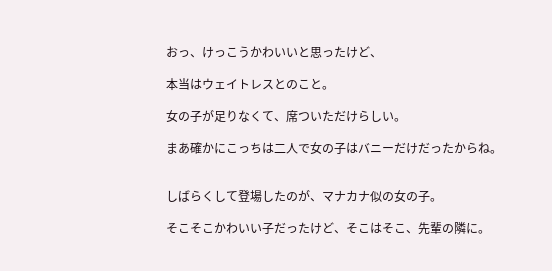おっ、けっこうかわいいと思ったけど、

本当はウェイトレスとのこと。

女の子が足りなくて、席ついただけらしい。

まあ確かにこっちは二人で女の子はバニーだけだったからね。


しばらくして登場したのが、マナカナ似の女の子。

そこそこかわいい子だったけど、そこはそこ、先輩の隣に。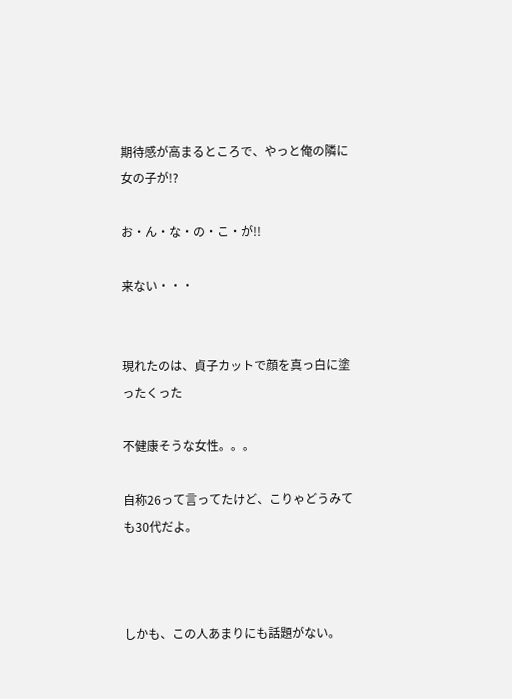期待感が高まるところで、やっと俺の隣に女の子が!?

お・ん・な・の・こ・が!!

来ない・・・


現れたのは、貞子カットで顔を真っ白に塗ったくった

不健康そうな女性。。。

自称26って言ってたけど、こりゃどうみても30代だよ。



しかも、この人あまりにも話題がない。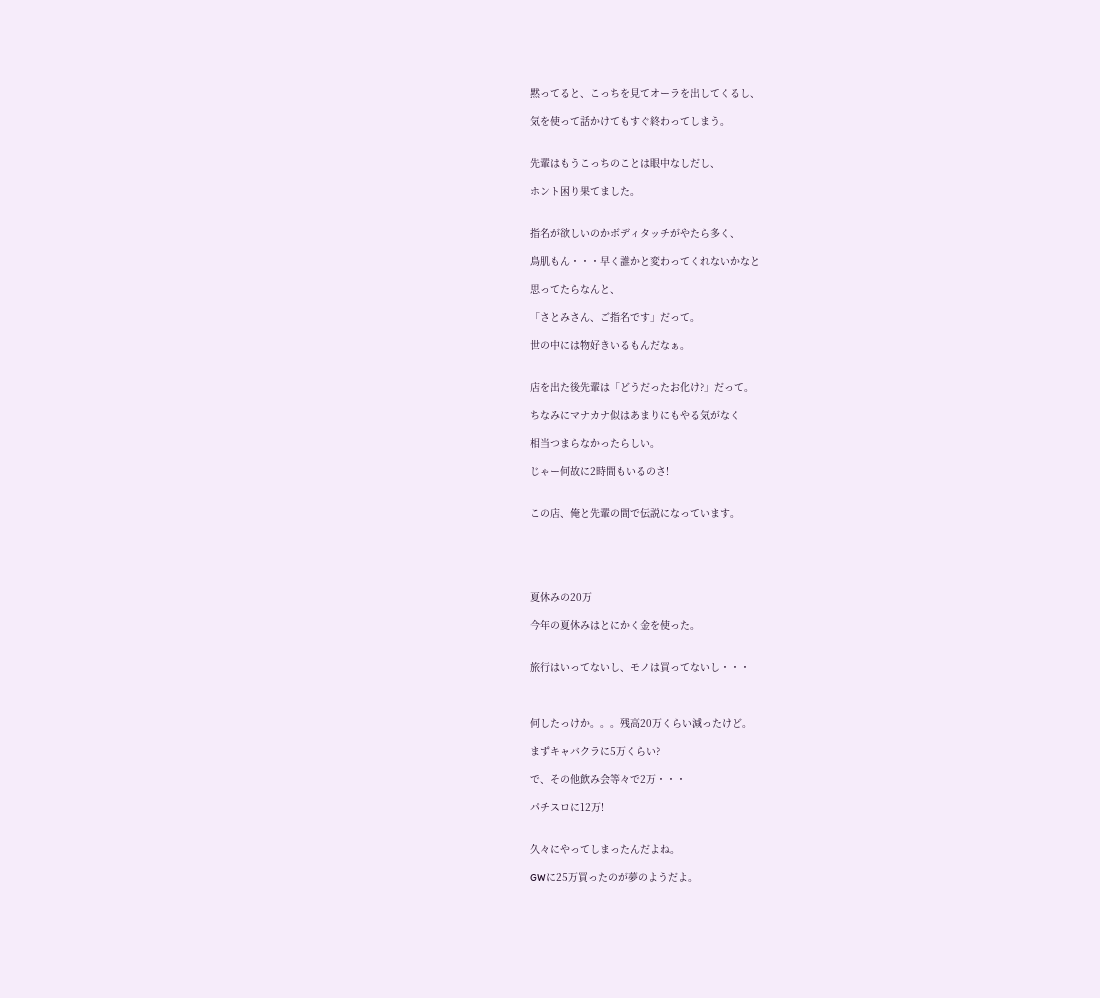黙ってると、こっちを見てオーラを出してくるし、

気を使って話かけてもすぐ終わってしまう。


先輩はもうこっちのことは眼中なしだし、

ホント困り果てました。


指名が欲しいのかボディタッチがやたら多く、

鳥肌もん・・・早く誰かと変わってくれないかなと

思ってたらなんと、

「さとみさん、ご指名です」だって。

世の中には物好きいるもんだなぁ。


店を出た後先輩は「どうだったお化け?」だって。

ちなみにマナカナ似はあまりにもやる気がなく

相当つまらなかったらしい。

じゃー何故に2時間もいるのさ!


この店、俺と先輩の間で伝説になっています。





夏休みの20万

今年の夏休みはとにかく金を使った。


旅行はいってないし、モノは買ってないし・・・



何したっけか。。。残高20万くらい減ったけど。

まずキャバクラに5万くらい?

で、その他飲み会等々で2万・・・

パチスロに12万!


久々にやってしまったんだよね。

GWに25万買ったのが夢のようだよ。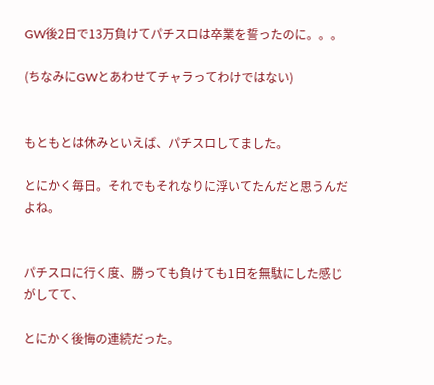GW後2日で13万負けてパチスロは卒業を誓ったのに。。。

(ちなみにGWとあわせてチャラってわけではない)


もともとは休みといえば、パチスロしてました。

とにかく毎日。それでもそれなりに浮いてたんだと思うんだよね。


パチスロに行く度、勝っても負けても1日を無駄にした感じがしてて、

とにかく後悔の連続だった。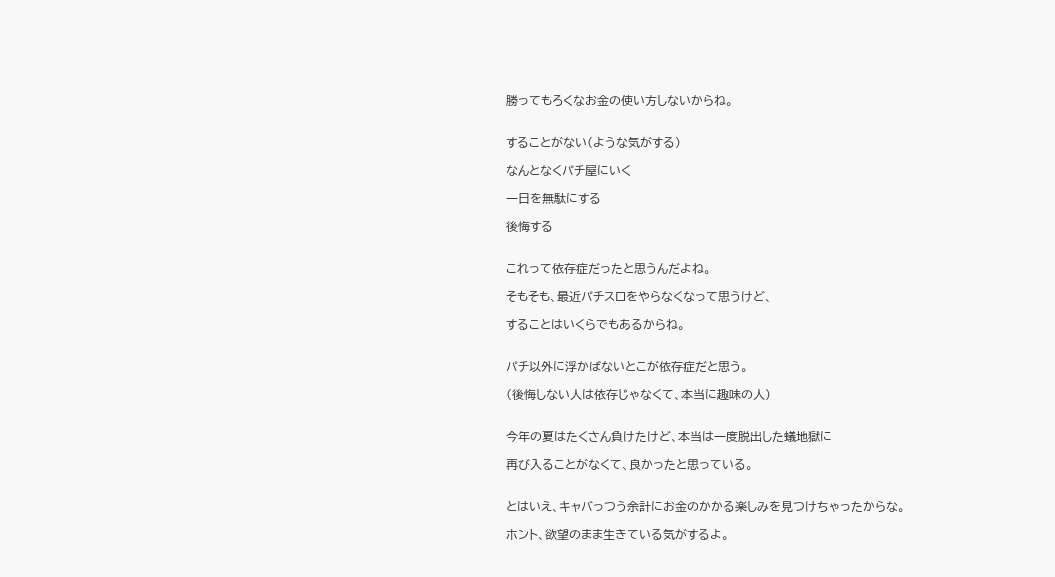勝ってもろくなお金の使い方しないからね。


することがない(ような気がする)

なんとなくパチ屋にいく

一日を無駄にする

後悔する


これって依存症だったと思うんだよね。

そもそも、最近パチスロをやらなくなって思うけど、

することはいくらでもあるからね。


パチ以外に浮かばないとこが依存症だと思う。

(後悔しない人は依存じゃなくて、本当に趣味の人)


今年の夏はたくさん負けたけど、本当は一度脱出した蟻地獄に

再び入ることがなくて、良かったと思っている。


とはいえ、キャバっつう余計にお金のかかる楽しみを見つけちゃったからな。

ホント、欲望のまま生きている気がするよ。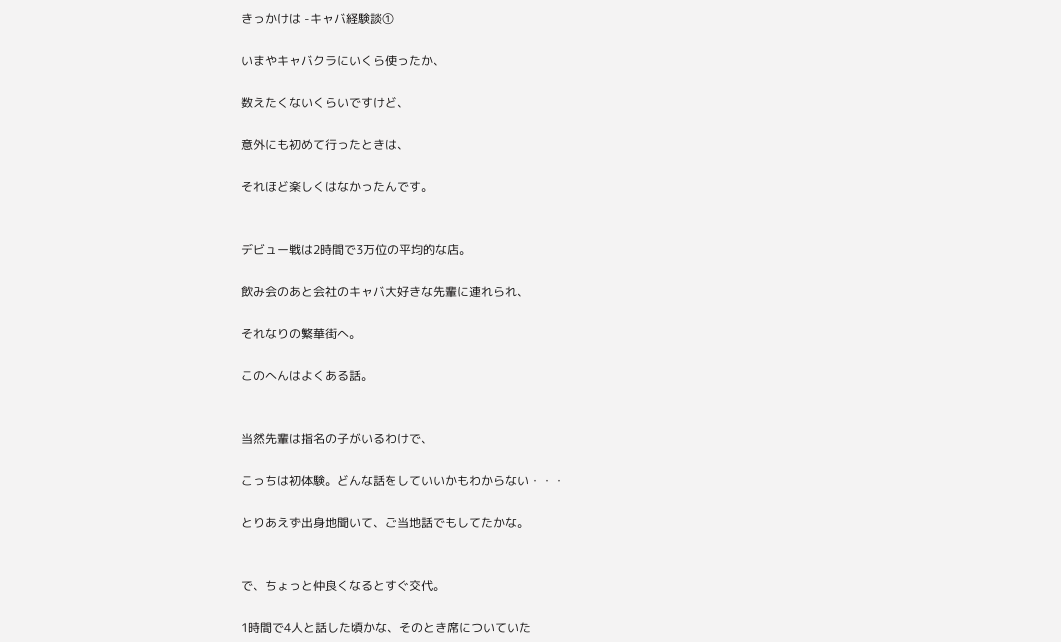きっかけは -キャバ経験談①

いまやキャバクラにいくら使ったか、

数えたくないくらいですけど、

意外にも初めて行ったときは、

それほど楽しくはなかったんです。


デビュー戦は2時間で3万位の平均的な店。

飲み会のあと会社のキャバ大好きな先輩に連れられ、

それなりの繁華街へ。

このへんはよくある話。


当然先輩は指名の子がいるわけで、

こっちは初体験。どんな話をしていいかもわからない・・・

とりあえず出身地聞いて、ご当地話でもしてたかな。


で、ちょっと仲良くなるとすぐ交代。

1時間で4人と話した頃かな、そのとき席についていた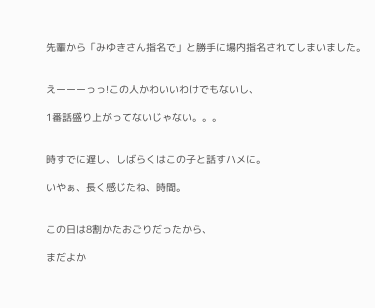先輩から「みゆきさん指名で」と勝手に場内指名されてしまいました。


えーーーっっ!この人かわいいわけでもないし、

1番話盛り上がってないじゃない。。。


時すでに遅し、しばらくはこの子と話すハメに。

いやぁ、長く感じたね、時間。


この日は8割かたおごりだったから、

まだよか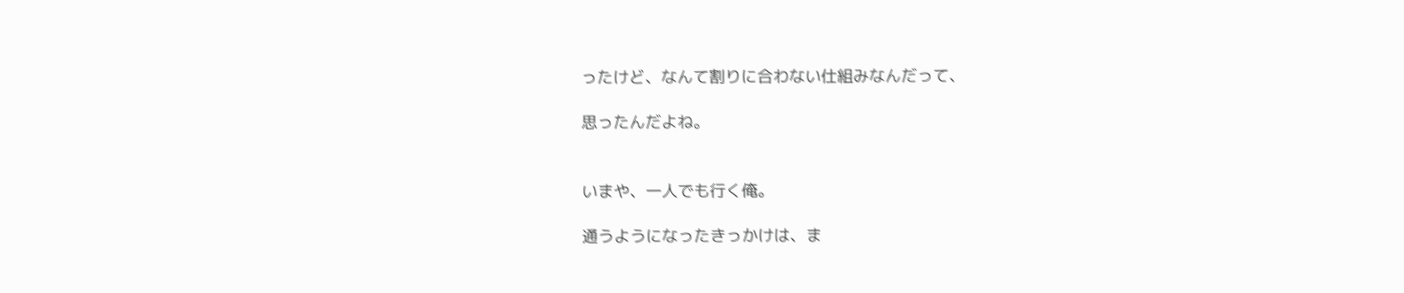ったけど、なんて割りに合わない仕組みなんだって、

思ったんだよね。


いまや、一人でも行く俺。

通うようになったきっかけは、ま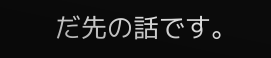だ先の話です。